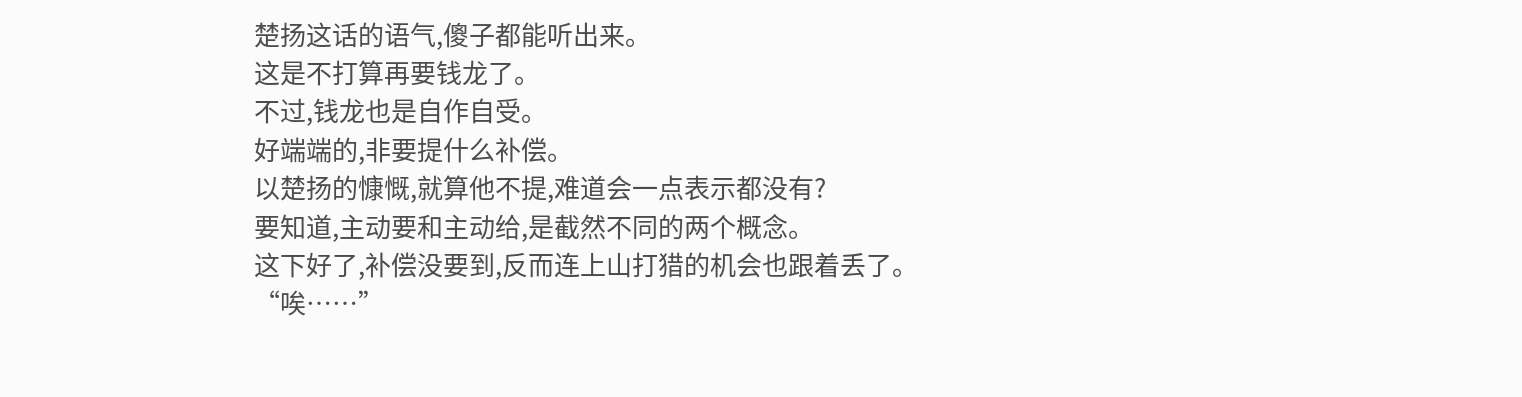楚扬这话的语气,傻子都能听出来。
这是不打算再要钱龙了。
不过,钱龙也是自作自受。
好端端的,非要提什么补偿。
以楚扬的慷慨,就算他不提,难道会一点表示都没有?
要知道,主动要和主动给,是截然不同的两个概念。
这下好了,补偿没要到,反而连上山打猎的机会也跟着丢了。
“唉……”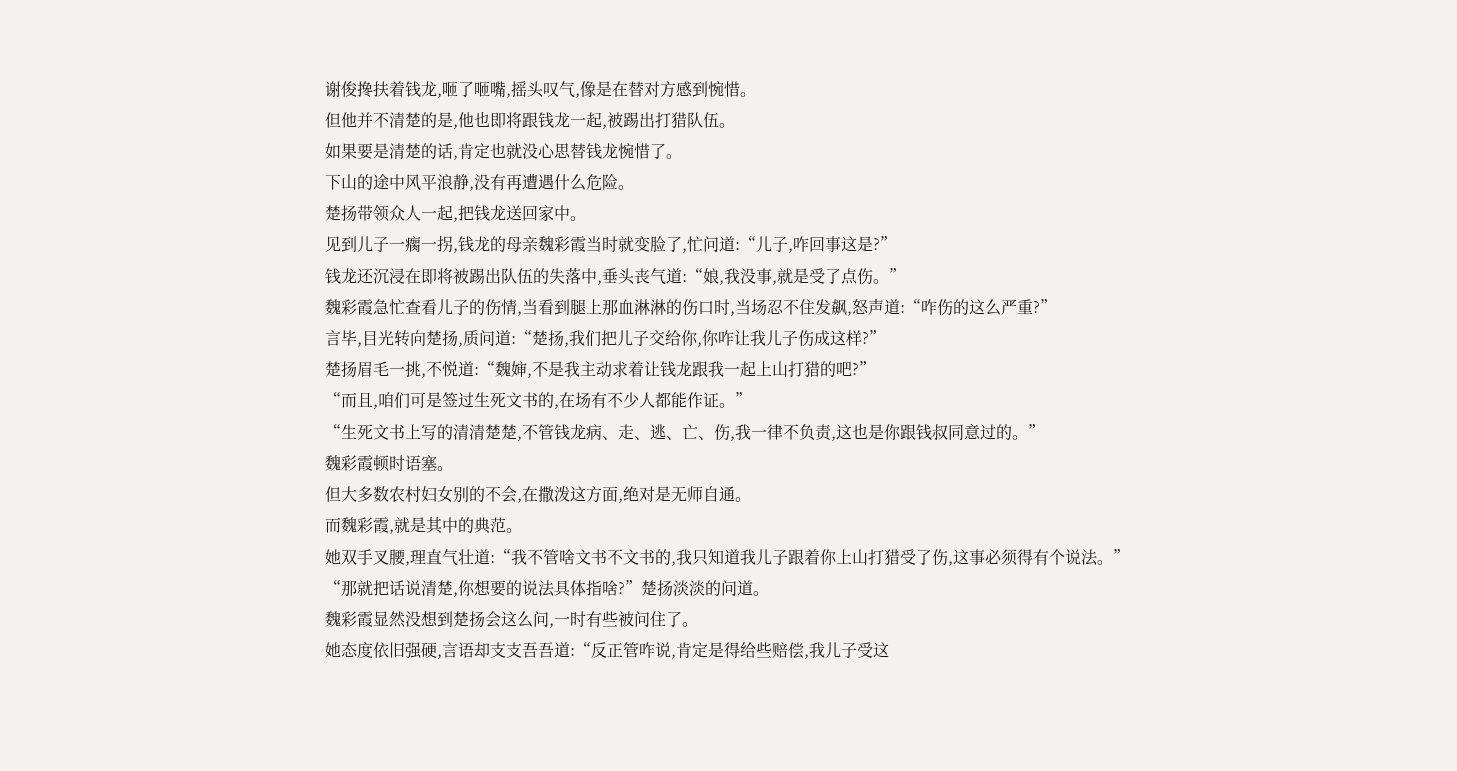谢俊搀扶着钱龙,咂了咂嘴,摇头叹气,像是在替对方感到惋惜。
但他并不清楚的是,他也即将跟钱龙一起,被踢出打猎队伍。
如果要是清楚的话,肯定也就没心思替钱龙惋惜了。
下山的途中风平浪静,没有再遭遇什么危险。
楚扬带领众人一起,把钱龙送回家中。
见到儿子一瘸一拐,钱龙的母亲魏彩霞当时就变脸了,忙问道:“儿子,咋回事这是?”
钱龙还沉浸在即将被踢出队伍的失落中,垂头丧气道:“娘,我没事,就是受了点伤。”
魏彩霞急忙查看儿子的伤情,当看到腿上那血淋淋的伤口时,当场忍不住发飙,怒声道:“咋伤的这么严重?”
言毕,目光转向楚扬,质问道:“楚扬,我们把儿子交给你,你咋让我儿子伤成这样?”
楚扬眉毛一挑,不悦道:“魏婶,不是我主动求着让钱龙跟我一起上山打猎的吧?”
“而且,咱们可是签过生死文书的,在场有不少人都能作证。”
“生死文书上写的清清楚楚,不管钱龙病、走、逃、亡、伤,我一律不负责,这也是你跟钱叔同意过的。”
魏彩霞顿时语塞。
但大多数农村妇女别的不会,在撒泼这方面,绝对是无师自通。
而魏彩霞,就是其中的典范。
她双手叉腰,理直气壮道:“我不管啥文书不文书的,我只知道我儿子跟着你上山打猎受了伤,这事必须得有个说法。”
“那就把话说清楚,你想要的说法具体指啥?”楚扬淡淡的问道。
魏彩霞显然没想到楚扬会这么问,一时有些被问住了。
她态度依旧强硬,言语却支支吾吾道:“反正管咋说,肯定是得给些赔偿,我儿子受这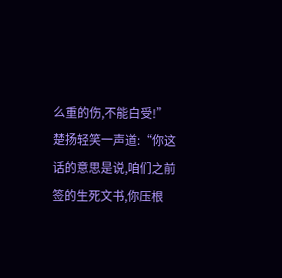么重的伤,不能白受!”
楚扬轻笑一声道:“你这话的意思是说,咱们之前签的生死文书,你压根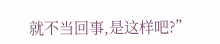就不当回事,是这样吧?”